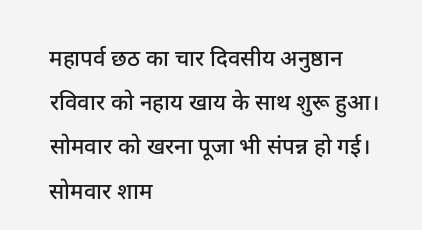महापर्व छठ का चार दिवसीय अनुष्ठान रविवार को नहाय खाय के साथ शुरू हुआ। सोमवार को खरना पूजा भी संपन्न हो गई। सोमवार शाम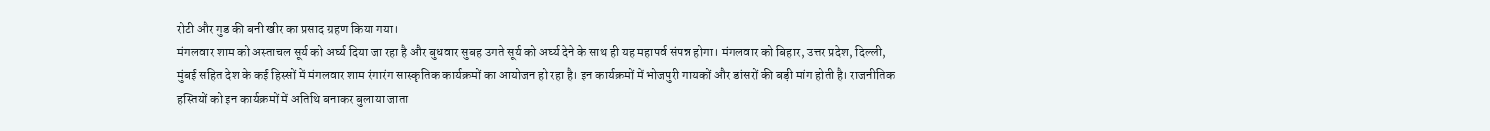रोटी और गुड की बनी खीर का प्रसाद ग्रहण किया गया।
मंगलवार शाम को अस्ताचल सूर्य को अर्घ्य दिया जा रहा है और बुधवार सुबह उगते सूर्य को अर्घ्य देने के साथ ही यह महापर्व संपन्न होगा। मंगलवार को बिहार, उत्तर प्रदेश, दिल्ली, मुंबई सहित देश के कई हिस्सों में मंगलवार शाम रंगारंग सास्कृतिक कार्यक्रमों का आयोजन हो रहा है। इन कार्यक्रमों में भोजपुरी गायकों और डांसरों की बड़ी मांग होती है। राजनीतिक हस्तियों को इन कार्यक्रमों में अतिथि बनाकर बुलाया जाता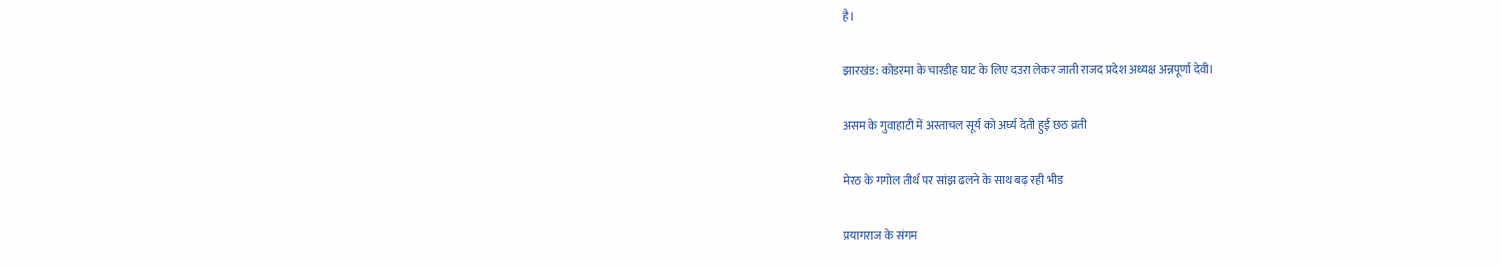है।

झारखंड: कोडरमा के चारडीह घाट के लिए दउरा लेकर जाती राजद प्रदेश अध्यक्ष अन्नपूर्णा देवी।

असम के गुवाहाटी में अस्ताचल सूर्य को अर्घ्य देती हुईं छठ व्रती

मेरठ के गगोल तीर्थ पर सांझ ढलने के साथ बढ़ रही भीड

प्रयागराज के संगम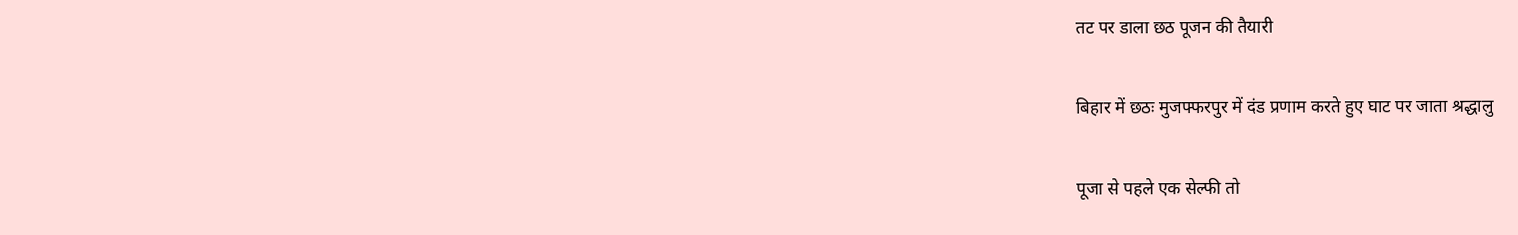तट पर डाला छठ पूजन की तैयारी

बिहार में छठः मुजफ्फरपुर में दंड प्रणाम करते हुए घाट पर जाता श्रद्धालु

पूजा से पहले एक सेल्फी तो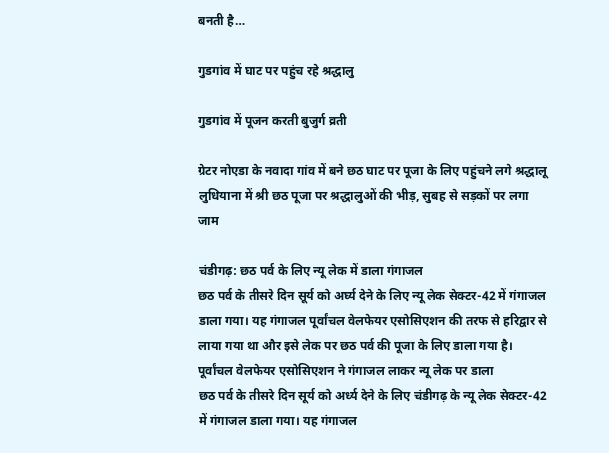बनती है…

गुडगांव में घाट पर पहुंच रहे श्रद्धालु

गुडगांव में पूजन करती बुजुर्ग व्रती

ग्रेटर नोएडा के नवादा गांव में बने छठ घाट पर पूजा के लिए पहुंचने लगे श्रद्धालू
लुधियाना में श्री छठ पूजा पर श्रद्धालुओं की भीड़, सुबह से सड़कों पर लगा जाम

चंडीगढ़: छठ पर्व के लिए न्यू लेक में डाला गंगाजल
छठ पर्व के तीसरे दिन सूर्य को अर्घ्य देने के लिए न्यू लेक सेक्टर-42 में गंगाजल डाला गया। यह गंगाजल पूर्वांचल वेलफेयर एसोसिएशन की तरफ से हरिद्वार से लाया गया था और इसे लेक पर छठ पर्व की पूजा के लिए डाला गया है।
पूर्वांचल वेलफेयर एसोसिएशन ने गंगाजल लाकर न्यू लेक पर डाला
छठ पर्व के तीसरे दिन सूर्य को अर्ध्य देने के लिए चंडीगढ़ के न्यू लेक सेक्टर-42 में गंगाजल डाला गया। यह गंगाजल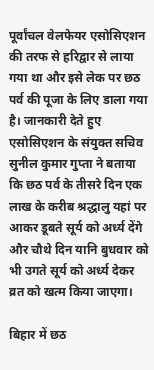पूर्वांचल वेलफेयर एसोसिएशन की तरफ से हरिद्वार से लाया गया था और इसे लेक पर छठ पर्व की पूजा के लिए डाला गया है। जानकारी देते हुए एसोसिएशन के संयुक्त सचिव सुनील कुमार गुप्ता ने बताया कि छठ पर्व के तीसरे दिन एक लाख के करीब श्रद्धालु यहां पर आकर डूबते सूर्य को अर्ध्य देंगे और चौथे दिन यानि बुधवार को भी उगते सूर्य को अर्ध्य देकर व्रत को खत्म किया जाएगा।

बिहार में छठ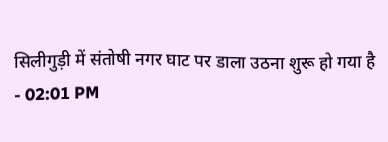सिलीगुड़ी में संतोषी नगर घाट पर डाला उठना शुरू हो गया है
- 02:01 PM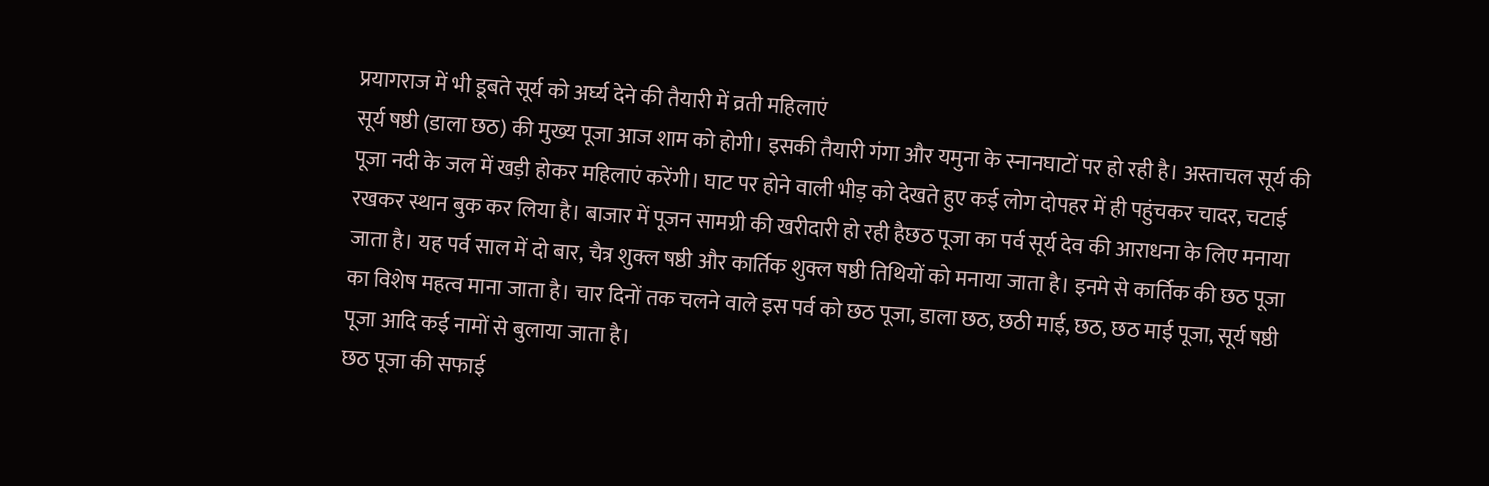प्रयागराज में भी डूबते सूर्य को अर्घ्य देने की तैयारी में व्रती महिलाएं
सूर्य षष्ठी (डाला छठ) की मुख्य पूजा आज शाम को होगी। इसकी तैयारी गंगा और यमुना के स्नानघाटों पर हो रही है। अस्ताचल सूर्य की पूजा नदी के जल में खड़ी होकर महिलाएं करेंगी। घाट पर होने वाली भीड़ को देखते हुए कई लोग दोपहर में ही पहुंचकर चादर, चटाई रखकर स्थान बुक कर लिया है। बाजार में पूजन सामग्री की खरीदारी हो रही हैछठ पूजा का पर्व सूर्य देव की आराधना के लिए मनाया जाता है। यह पर्व साल में दो बार, चैत्र शुक्ल षष्ठी और कार्तिक शुक्ल षष्ठी तिथियों को मनाया जाता है। इनमे से कार्तिक की छठ पूजा का विशेष महत्व माना जाता है। चार दिनों तक चलने वाले इस पर्व को छठ पूजा, डाला छठ, छठी माई, छठ, छठ माई पूजा, सूर्य षष्ठी पूजा आदि कई नामों से बुलाया जाता है।
छठ पूजा की सफाई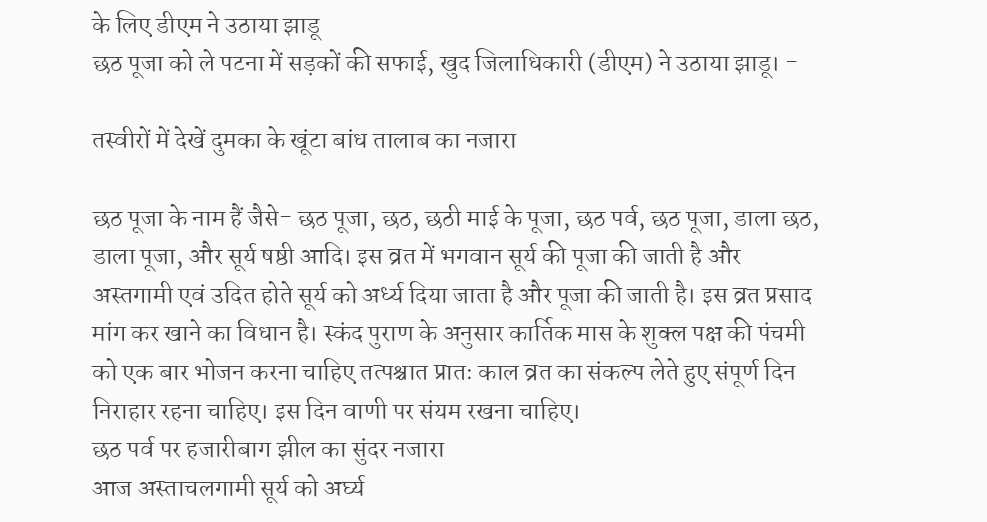के लिए डीएम ने उठाया झाडू
छठ पूजा को ले पटना में सड़कों की सफाई, खुद जिलाधिकारी (डीएम) ने उठाया झाडू। -

तस्वीरों में देखें दुमका के खूंटा बांध तालाब का नजारा

छठ पूजा के नाम हैं जैसे- छठ पूजा, छठ, छठी माई के पूजा, छठ पर्व, छठ पूजा, डाला छठ, डाला पूजा, और सूर्य षष्ठी आदि। इस व्रत में भगवान सूर्य की पूजा की जाती है और अस्तगामी एवं उदित होते सूर्य को अर्ध्य दिया जाता है और पूजा की जाती है। इस व्रत प्रसाद मांग कर खाने का विधान है। स्कंद पुराण के अनुसार कार्तिक मास के शुक्ल पक्ष की पंचमी को एक बार भोजन करना चाहिए तत्पश्चात प्रातः काल व्रत का संकल्प लेते हुए संपूर्ण दिन निराहार रहना चाहिए। इस दिन वाणी पर संयम रखना चाहिए।
छठ पर्व पर हजारीबाग झील का सुंदर नजारा
आज अस्ताचलगामी सूर्य को अर्घ्य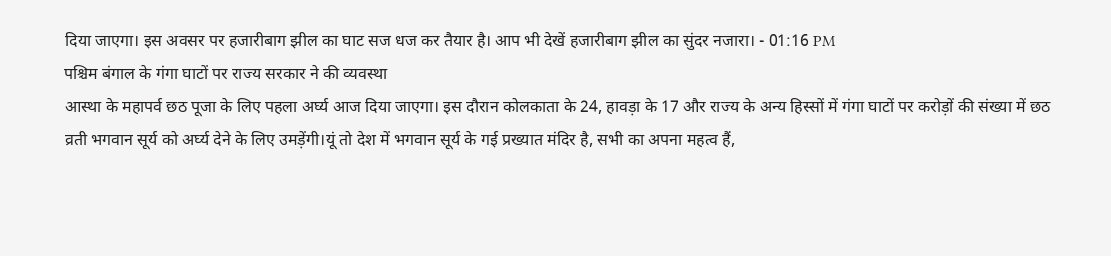दिया जाएगा। इस अवसर पर हजारीबाग झील का घाट सज धज कर तैयार है। आप भी देखें हजारीबाग झील का सुंदर नजारा। - 01:16 PM
पश्चिम बंगाल के गंगा घाटों पर राज्य सरकार ने की व्यवस्था
आस्था के महापर्व छठ पूजा के लिए पहला अर्घ्य आज दिया जाएगा। इस दौरान कोलकाता के 24, हावड़ा के 17 और राज्य के अन्य हिस्सों में गंगा घाटों पर करोड़ों की संख्या में छठ व्रती भगवान सूर्य को अर्घ्य देने के लिए उमड़ेंगी।यूं तो देश में भगवान सूर्य के गई प्रख्यात मंदिर है, सभी का अपना महत्व हैं,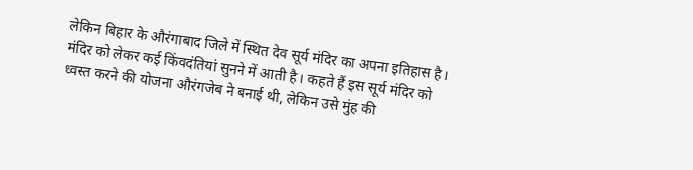लेकिन बिहार के औरंगाबाद जिले में स्थित देव सूर्य मंदिर का अपना इतिहास है। मंदिर को लेकर कई किंवदंतियां सुनने में आती है। कहते हैं इस सूर्य मंदिर को ध्वस्त करने की योजना औरंगजेब ने बनाई थी, लेकिन उसे मुंह की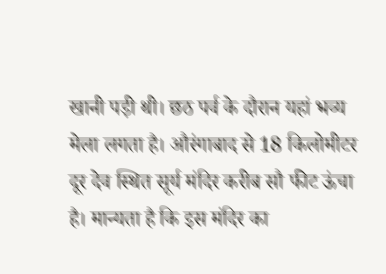खानी पड़ी थी। छठ पर्व के दौरान यहां भव्य मेला लगता है। औरंगाबाद से 18 किलोमीटर दूर देव स्थित सूर्य मंदिर करीब सौ फीट ऊंचा है। मान्यता है कि इस मंदिर का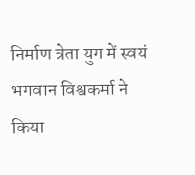निर्माण त्रेता युग में स्वयं भगवान विश्वकर्मा ने किया